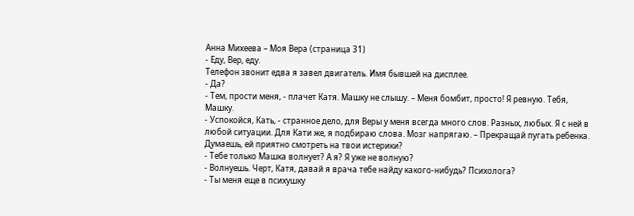Анна Михеева – Моя Вера (страница 31)
- Еду, Вер, еду.
Телефон звонит едва я завел двигатель. Имя бывшей на дисплее.
- Да?
- Тем, прости меня, - плачет Катя. Машку не слышу. – Меня бомбит, просто! Я ревную. Тебя, Машку.
- Успокойся, Кать, - странное дело, для Веры у меня всегда много слов. Разных, любых. Я с ней в любой ситуации. Для Кати же, я подбираю слова. Мозг напрягаю. – Прекращай пугать ребенка. Думаешь, ей приятно смотреть на твои истерики?
- Тебе только Машка волнует? А я? Я уже не волную?
- Волнуешь. Черт, Катя, давай я врача тебе найду какого-нибудь? Психолога?
- Ты меня еще в психушку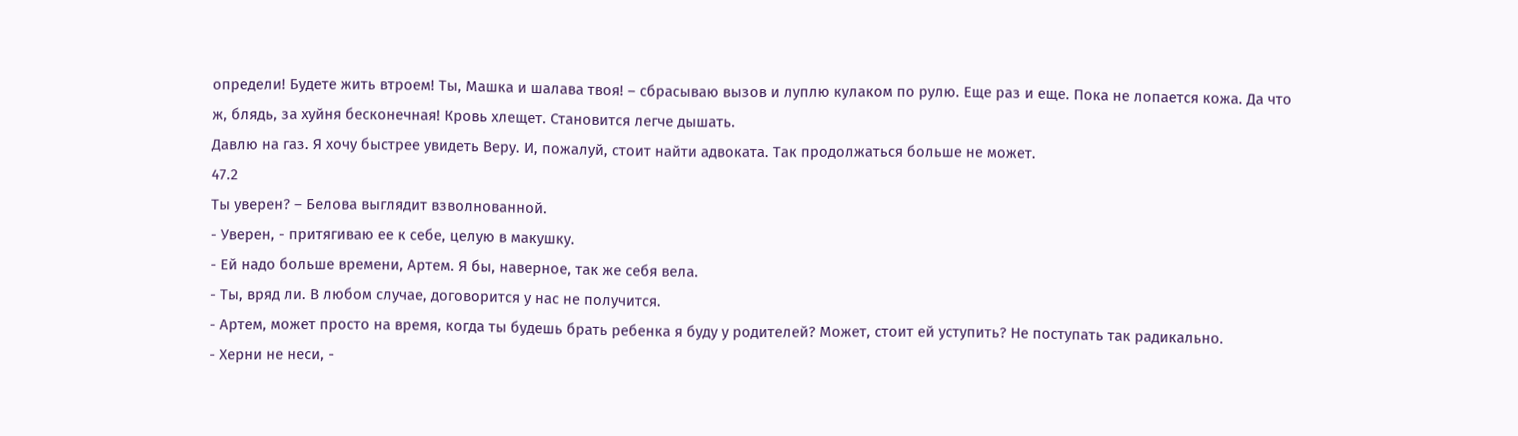определи! Будете жить втроем! Ты, Машка и шалава твоя! – сбрасываю вызов и луплю кулаком по рулю. Еще раз и еще. Пока не лопается кожа. Да что ж, блядь, за хуйня бесконечная! Кровь хлещет. Становится легче дышать.
Давлю на газ. Я хочу быстрее увидеть Веру. И, пожалуй, стоит найти адвоката. Так продолжаться больше не может.
47.2
Ты уверен? – Белова выглядит взволнованной.
- Уверен, - притягиваю ее к себе, целую в макушку.
- Ей надо больше времени, Артем. Я бы, наверное, так же себя вела.
- Ты, вряд ли. В любом случае, договорится у нас не получится.
- Артем, может просто на время, когда ты будешь брать ребенка я буду у родителей? Может, стоит ей уступить? Не поступать так радикально.
- Херни не неси, -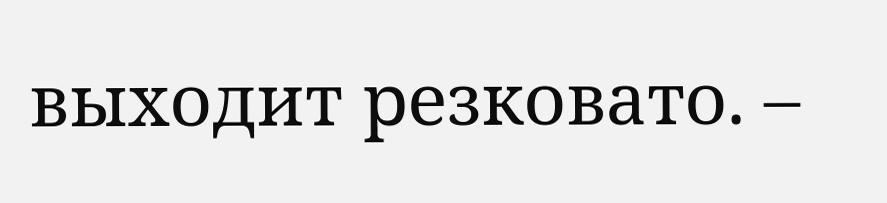выходит резковато. –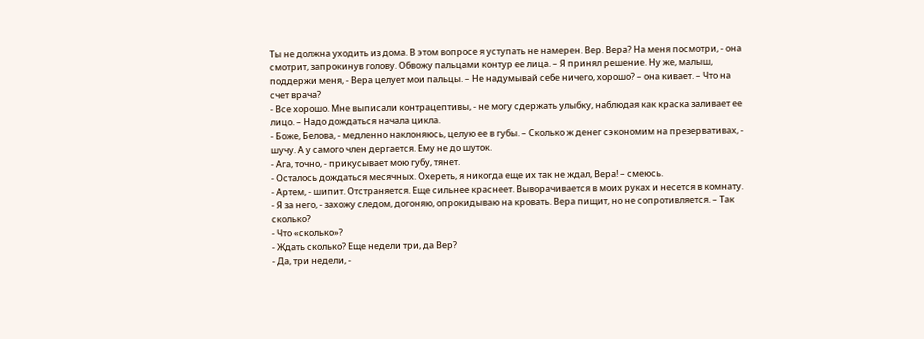Ты не должна уходить из дома. В этом вопросе я уступать не намерен. Вер. Вера? На меня посмотри, - она смотрит, запрокинув голову. Обвожу пальцами контур ее лица. – Я принял решение. Ну же, малыш, поддержи меня, - Вера целует мои пальцы. – Не надумывай себе ничего, хорошо? – она кивает. – Что на счет врача?
- Все хорошо. Мне выписали контрацептивы, - не могу сдержать улыбку, наблюдая как краска заливает ее лицо. – Надо дождаться начала цикла.
- Боже, Белова, - медленно наклоняюсь, целую ее в губы. – Сколько ж денег сэкономим на презервативах, - шучу. А у самого член дергается. Ему не до шуток.
- Ага, точно, - прикусывает мою губу, тянет.
- Осталось дождаться месячных. Охереть, я никогда еще их так не ждал, Вера! – смеюсь.
- Артем, - шипит. Отстраняется. Еще сильнее краснеет. Выворачивается в моих руках и несется в комнату.
- Я за него, - захожу следом, догоняю, опрокидываю на кровать. Вера пищит, но не сопротивляется. – Так сколько?
- Что «сколько»?
- Ждать сколько? Еще недели три, да Вер?
- Да, три недели, -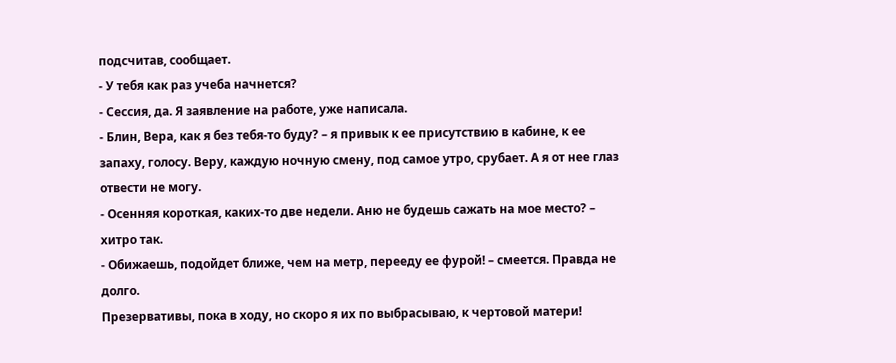подсчитав, сообщает.
- У тебя как раз учеба начнется?
- Сессия, да. Я заявление на работе, уже написала.
- Блин, Вера, как я без тебя-то буду? – я привык к ее присутствию в кабине, к ее запаху, голосу. Веру, каждую ночную смену, под самое утро, срубает. А я от нее глаз отвести не могу.
- Осенняя короткая, каких-то две недели. Аню не будешь сажать на мое место? – хитро так.
- Обижаешь, подойдет ближе, чем на метр, перееду ее фурой! – смеется. Правда не долго.
Презервативы, пока в ходу, но скоро я их по выбрасываю, к чертовой матери!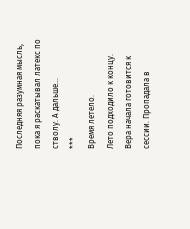Последняя разумная мысль, пока я раскатывал латекс по стволу. А дальше…
***
Время летело.
Лето подходило к концу. Вера начала готовится к сессии. Пропадала в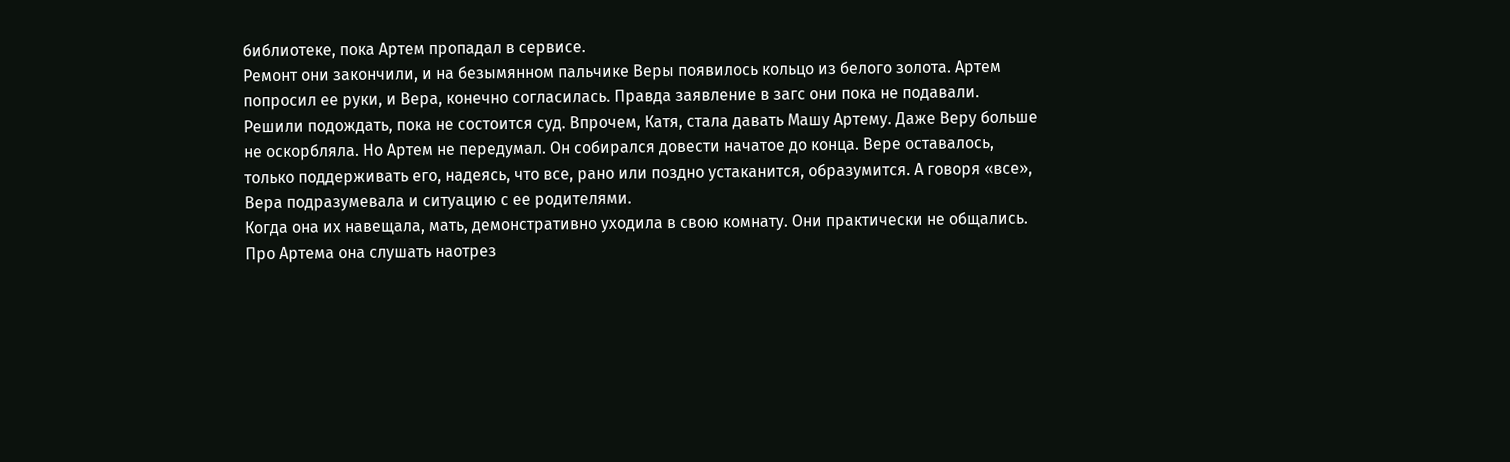библиотеке, пока Артем пропадал в сервисе.
Ремонт они закончили, и на безымянном пальчике Веры появилось кольцо из белого золота. Артем попросил ее руки, и Вера, конечно согласилась. Правда заявление в загс они пока не подавали. Решили подождать, пока не состоится суд. Впрочем, Катя, стала давать Машу Артему. Даже Веру больше не оскорбляла. Но Артем не передумал. Он собирался довести начатое до конца. Вере оставалось, только поддерживать его, надеясь, что все, рано или поздно устаканится, образумится. А говоря «все», Вера подразумевала и ситуацию с ее родителями.
Когда она их навещала, мать, демонстративно уходила в свою комнату. Они практически не общались. Про Артема она слушать наотрез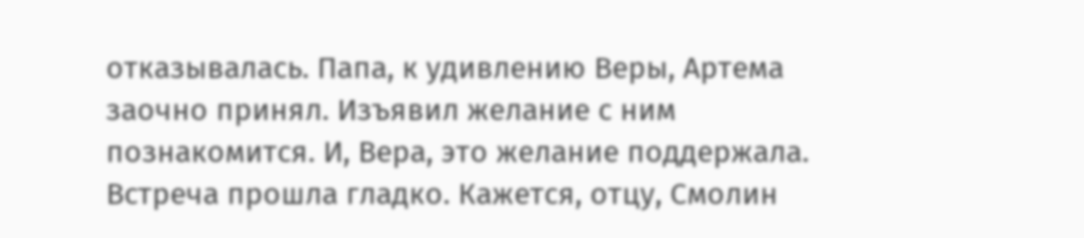отказывалась. Папа, к удивлению Веры, Артема заочно принял. Изъявил желание с ним познакомится. И, Вера, это желание поддержала. Встреча прошла гладко. Кажется, отцу, Смолин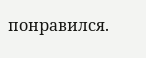понравился.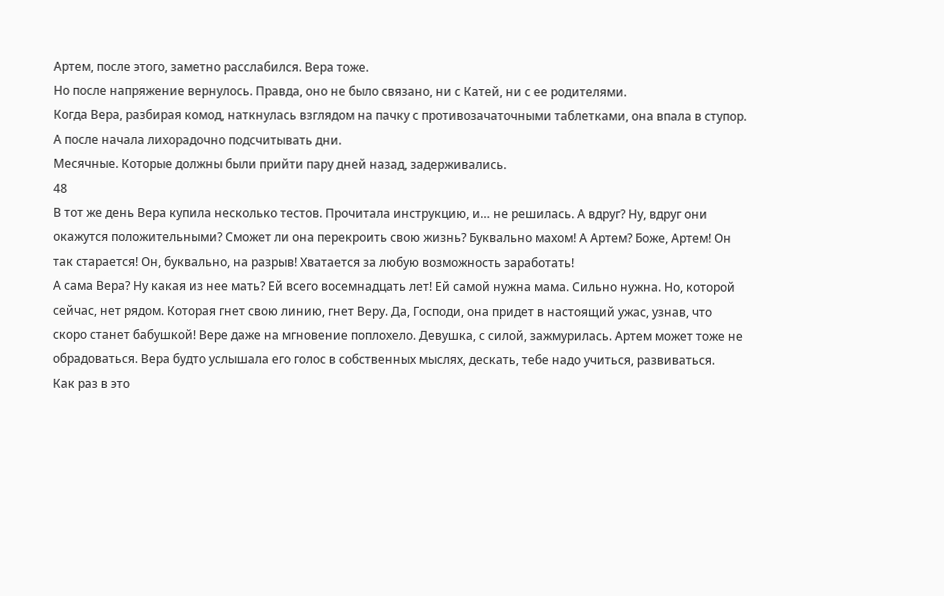Артем, после этого, заметно расслабился. Вера тоже.
Но после напряжение вернулось. Правда, оно не было связано, ни с Катей, ни с ее родителями.
Когда Вера, разбирая комод, наткнулась взглядом на пачку с противозачаточными таблетками, она впала в ступор. А после начала лихорадочно подсчитывать дни.
Месячные. Которые должны были прийти пару дней назад, задерживались.
48
В тот же день Вера купила несколько тестов. Прочитала инструкцию, и… не решилась. А вдруг? Ну, вдруг они окажутся положительными? Сможет ли она перекроить свою жизнь? Буквально махом! А Артем? Боже, Артем! Он так старается! Он, буквально, на разрыв! Хватается за любую возможность заработать!
А сама Вера? Ну какая из нее мать? Ей всего восемнадцать лет! Ей самой нужна мама. Сильно нужна. Но, которой сейчас, нет рядом. Которая гнет свою линию, гнет Веру. Да, Господи, она придет в настоящий ужас, узнав, что скоро станет бабушкой! Вере даже на мгновение поплохело. Девушка, с силой, зажмурилась. Артем может тоже не обрадоваться. Вера будто услышала его голос в собственных мыслях, дескать, тебе надо учиться, развиваться.
Как раз в это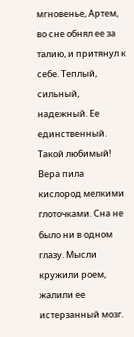мгновенье, Артем, во сне обнял ее за талию, и притянул к себе. Теплый, сильный, надежный. Ее единственный. Такой любимый!
Вера пила кислород мелкими глоточками. Сна не было ни в одном глазу. Мысли кружили роем, жалили ее истерзанный мозг.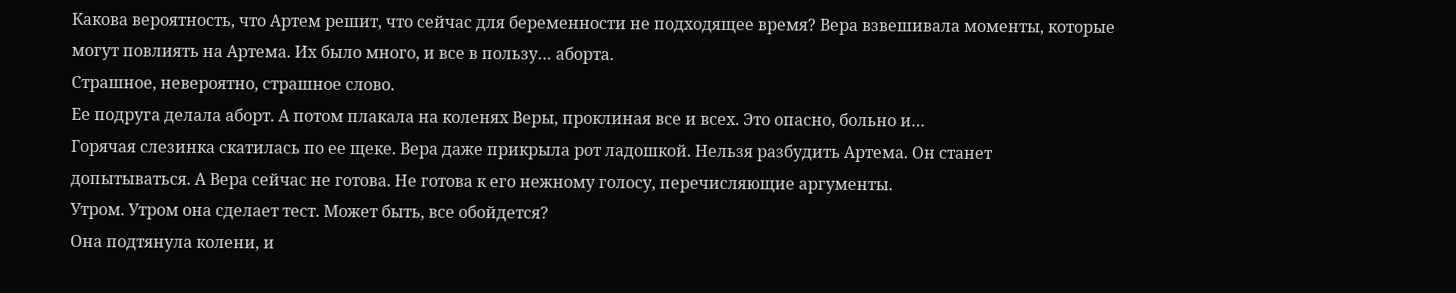Какова вероятность, что Артем решит, что сейчас для беременности не подходящее время? Вера взвешивала моменты, которые могут повлиять на Артема. Их было много, и все в пользу… аборта.
Страшное, невероятно, страшное слово.
Ее подруга делала аборт. А потом плакала на коленях Веры, проклиная все и всех. Это опасно, больно и…
Горячая слезинка скатилась по ее щеке. Вера даже прикрыла рот ладошкой. Нельзя разбудить Артема. Он станет допытываться. А Вера сейчас не готова. Не готова к его нежному голосу, перечисляющие аргументы.
Утром. Утром она сделает тест. Может быть, все обойдется?
Она подтянула колени, и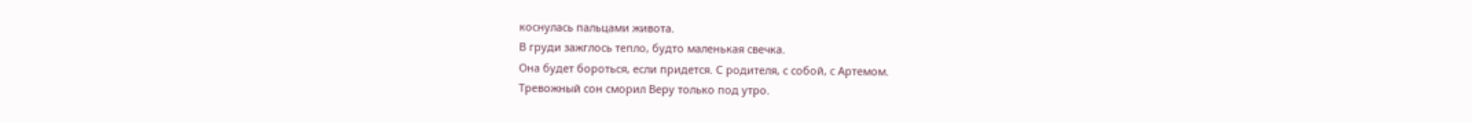коснулась пальцами живота.
В груди зажглось тепло, будто маленькая свечка.
Она будет бороться, если придется. С родителя, с собой, с Артемом.
Тревожный сон сморил Веру только под утро.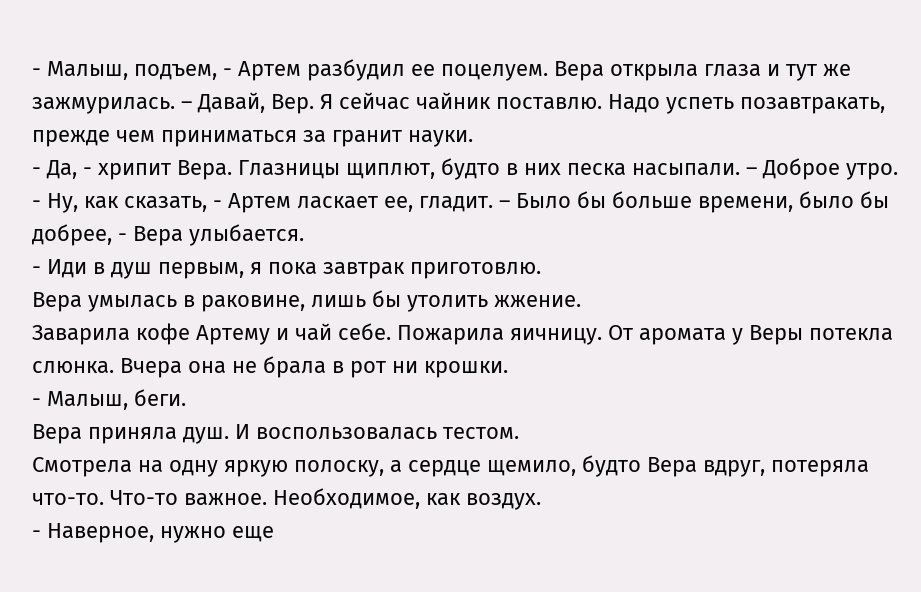- Малыш, подъем, - Артем разбудил ее поцелуем. Вера открыла глаза и тут же зажмурилась. – Давай, Вер. Я сейчас чайник поставлю. Надо успеть позавтракать, прежде чем приниматься за гранит науки.
- Да, - хрипит Вера. Глазницы щиплют, будто в них песка насыпали. – Доброе утро.
- Ну, как сказать, - Артем ласкает ее, гладит. – Было бы больше времени, было бы добрее, - Вера улыбается.
- Иди в душ первым, я пока завтрак приготовлю.
Вера умылась в раковине, лишь бы утолить жжение.
Заварила кофе Артему и чай себе. Пожарила яичницу. От аромата у Веры потекла слюнка. Вчера она не брала в рот ни крошки.
- Малыш, беги.
Вера приняла душ. И воспользовалась тестом.
Смотрела на одну яркую полоску, а сердце щемило, будто Вера вдруг, потеряла что-то. Что-то важное. Необходимое, как воздух.
- Наверное, нужно еще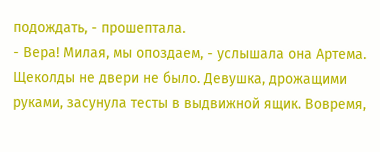подождать, - прошептала.
- Вера! Милая, мы опоздаем, - услышала она Артема. Щеколды не двери не было. Девушка, дрожащими руками, засунула тесты в выдвижной ящик. Вовремя,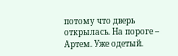потому что дверь открылась. На пороге – Артем. Уже одетый.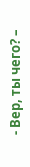- Вер, ты чего? –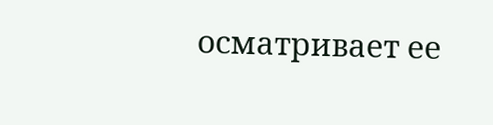осматривает ее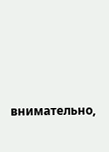внимательно,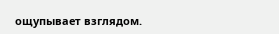ощупывает взглядом.